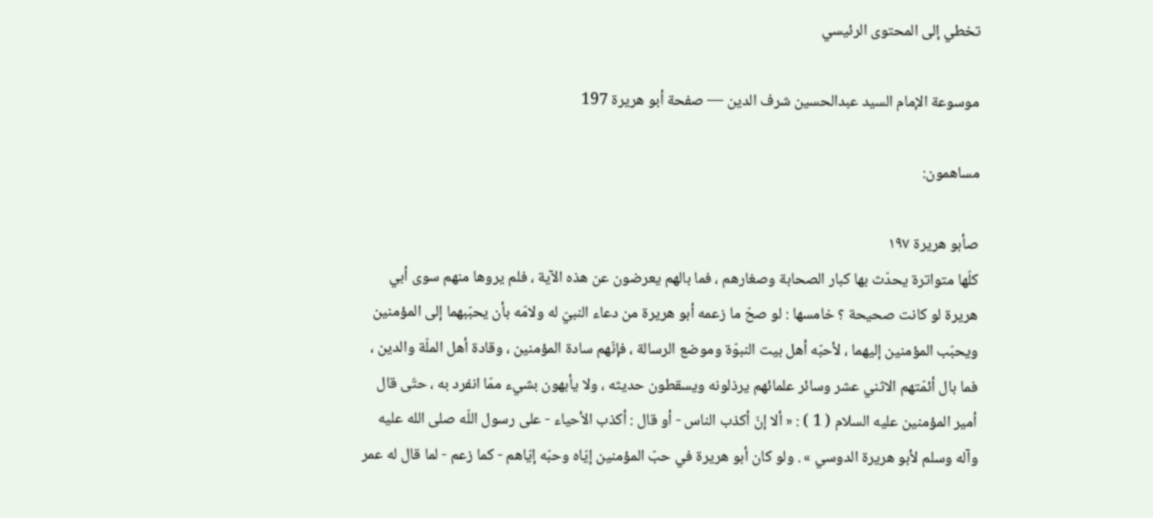تخطي إلى المحتوى الرئيسي

موسوعة الإمام السيد عبدالحسين شرف الدين — صفحة أبو هريرة 197

مساهمون:

صأبو هريرة ١٩٧
كلّها متواترة يحدّث بها كبار الصحابة وصغارهم ، فما بالهم يعرضون عن هذه الآية ، فلم يروها منهم سوى أبي هريرة لو كانت صحيحة ؟ خامسها : لو صحّ ما زعمه أبو هريرة من دعاء النبيّ له ولامّه بأن يحبّبهما إلى المؤمنين ويحبّب المؤمنين إليهما ، لأحبّه أهل بيت النبوّة وموضع الرسالة ، فإنّهم سادة المؤمنين ، وقادة أهل الملّة والدين ، فما بال أئمّتهم الاثني عشر وسائر علمائهم يرذلونه ويسقطون حديثه ، ولا يأبهون بشيء ممّا انفرد به ، حتّى قال أمير المؤمنين عليه السلام ( 1 ) : « ألا إنّ أكذب الناس - أو قال : أكذب الأحياء - على رسول اللّه صلى الله عليه وآله وسلم لأبو هريرة الدوسي » . ولو كان أبو هريرة في حبّ المؤمنين إيّاه وحبّه إيّاهم - كما زعم - لما قال له عمر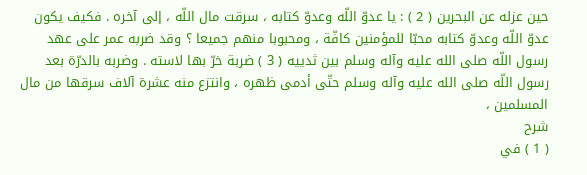حين عزله عن البحرين ( 2 ) : يا عدوّ اللّه وعدوّ كتابه ، سرقت مال اللّه ، إلى آخره . فكيف يكون عدوّ اللّه وعدوّ كتابه محبّا للمؤمنين كافّة ، ومحبوبا منهم جميعا ؟ وقد ضربه عمر على عهد رسول اللّه صلى الله عليه وآله وسلم بين ثدييه ( 3 ) ضربة خرّ بها لاسته . وضربه بالدرّة بعد رسول اللّه صلى الله عليه وآله وسلم حتّى أدمى ظهره ، وانتزع منه عشرة آلاف سرقها من مال المسلمين ،
شرح
( 1 ) في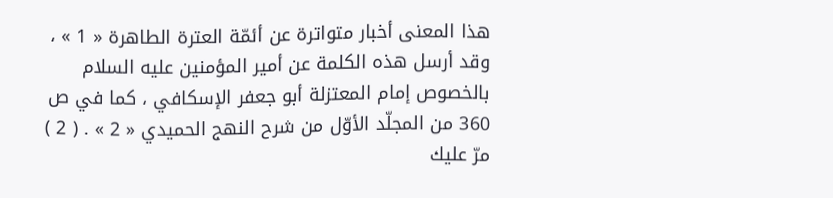هذا المعنى أخبار متواترة عن أئمّة العترة الطاهرة « 1 » ، وقد أرسل هذه الكلمة عن أمير المؤمنين عليه السلام بالخصوص إمام المعتزلة أبو جعفر الإسكافي ، كما في ص 360 من المجلّد الأوّل من شرح النهج الحميدي « 2 » . ( 2 ) مرّ عليك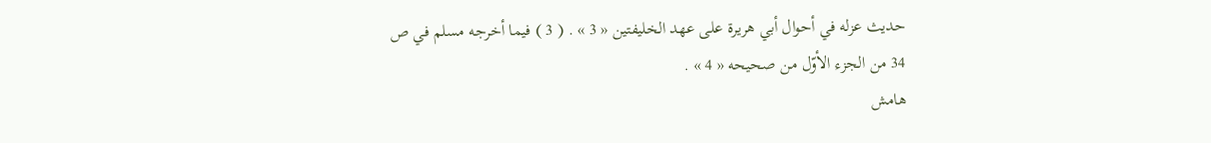حديث عزله في أحوال أبي هريرة على عهد الخليفتين « 3 » . ( 3 ) فيما أخرجه مسلم في ص 34 من الجزء الأوّل من صحيحه « 4 » .
هامش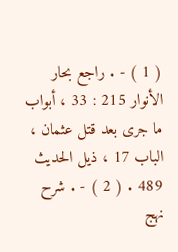( 1 ) - . راجع بحار الأنوار 215 : 33 ، أبواب ما جرى بعد قتل عثمان ، الباب 17 ، ذيل الحديث 489 . ( 2 ) - . شرح نهج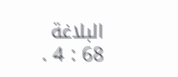البلاغة 68 : 4 .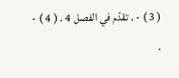( 3 ) - . تقدّم في الفصل 4 . ( 4 ) - .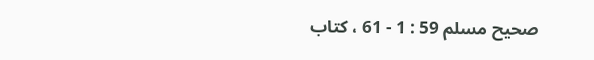صحيح مسلم 59 : 1 - 61 ، كتاب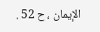الإيمان ، ح 52 .